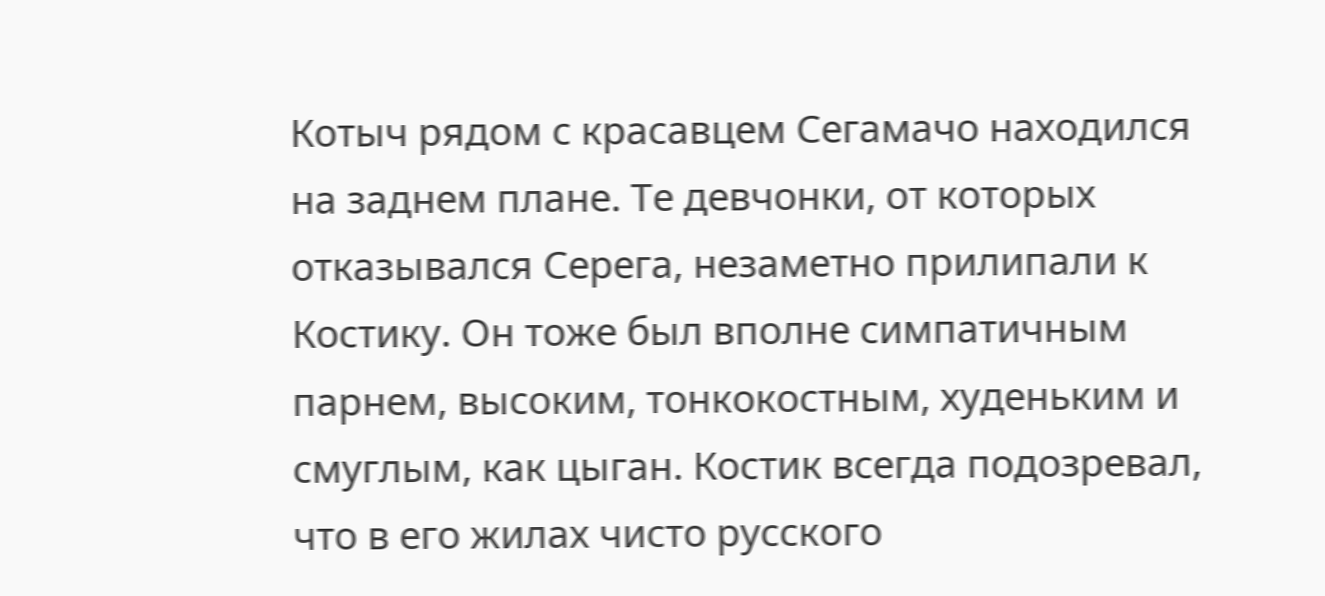Котыч рядом с красавцем Сегамачо находился на заднем плане. Те девчонки, от которых отказывался Серега, незаметно прилипали к Костику. Он тоже был вполне симпатичным парнем, высоким, тонкокостным, худеньким и смуглым, как цыган. Костик всегда подозревал, что в его жилах чисто русского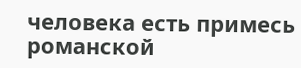человека есть примесь романской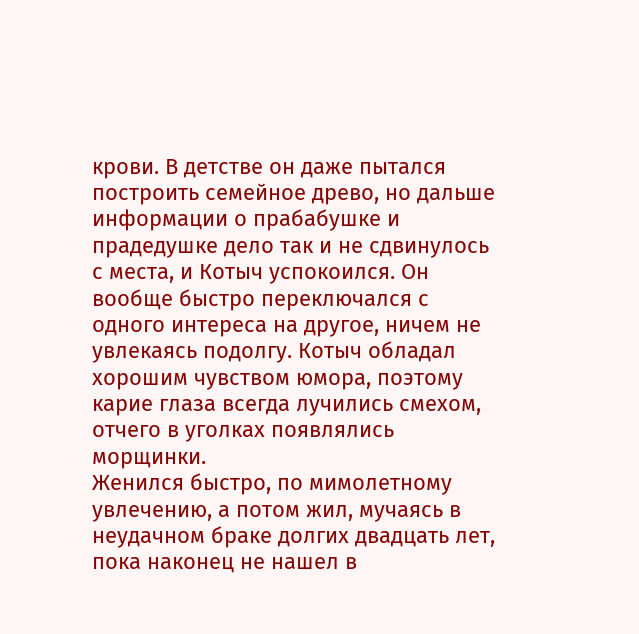крови. В детстве он даже пытался построить семейное древо, но дальше информации о прабабушке и прадедушке дело так и не сдвинулось с места, и Котыч успокоился. Он вообще быстро переключался с одного интереса на другое, ничем не увлекаясь подолгу. Котыч обладал хорошим чувством юмора, поэтому карие глаза всегда лучились смехом, отчего в уголках появлялись морщинки.
Женился быстро, по мимолетному увлечению, а потом жил, мучаясь в неудачном браке долгих двадцать лет, пока наконец не нашел в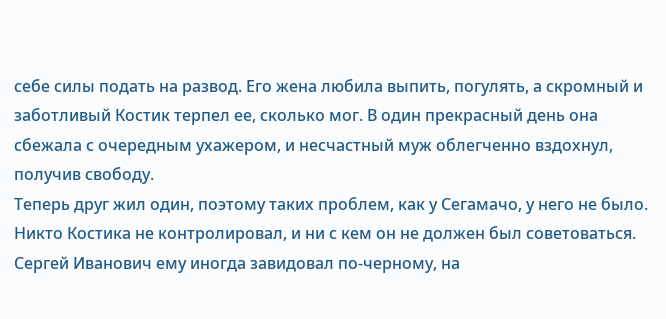себе силы подать на развод. Его жена любила выпить, погулять, а скромный и заботливый Костик терпел ее, сколько мог. В один прекрасный день она сбежала с очередным ухажером, и несчастный муж облегченно вздохнул, получив свободу.
Теперь друг жил один, поэтому таких проблем, как у Сегамачо, у него не было. Никто Костика не контролировал, и ни с кем он не должен был советоваться. Сергей Иванович ему иногда завидовал по-черному, на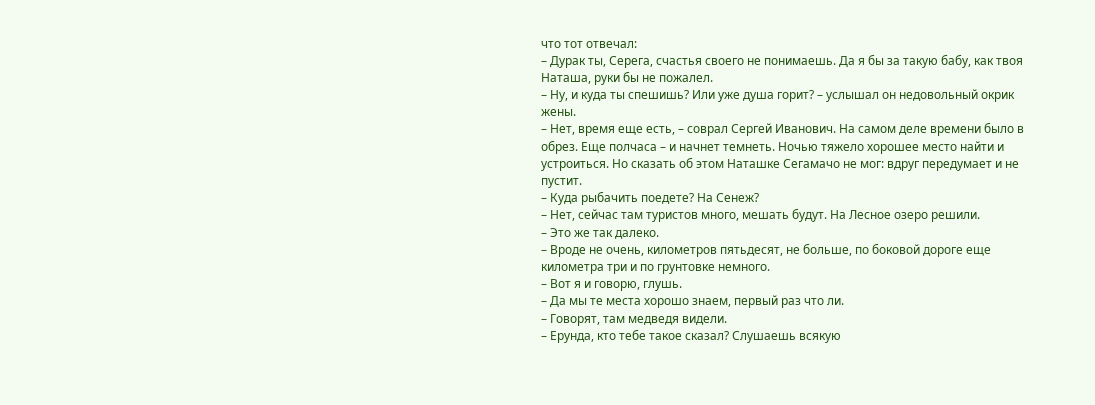что тот отвечал:
– Дурак ты, Серега, счастья своего не понимаешь. Да я бы за такую бабу, как твоя Наташа, руки бы не пожалел.
– Ну, и куда ты спешишь? Или уже душа горит? – услышал он недовольный окрик жены.
– Нет, время еще есть, – соврал Сергей Иванович. На самом деле времени было в обрез. Еще полчаса – и начнет темнеть. Ночью тяжело хорошее место найти и устроиться. Но сказать об этом Наташке Сегамачо не мог: вдруг передумает и не пустит.
– Куда рыбачить поедете? На Сенеж?
– Нет, сейчас там туристов много, мешать будут. На Лесное озеро решили.
– Это же так далеко.
– Вроде не очень, километров пятьдесят, не больше, по боковой дороге еще километра три и по грунтовке немного.
– Вот я и говорю, глушь.
– Да мы те места хорошо знаем, первый раз что ли.
– Говорят, там медведя видели.
– Ерунда, кто тебе такое сказал? Слушаешь всякую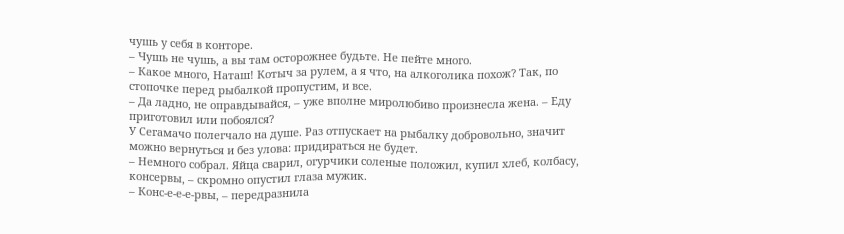чушь у себя в конторе.
– Чушь не чушь, а вы там осторожнее будьте. Не пейте много.
– Какое много, Наташ! Котыч за рулем, а я что, на алкоголика похож? Так, по стопочке перед рыбалкой пропустим, и все.
– Да ладно, не оправдывайся, – уже вполне миролюбиво произнесла жена. – Еду приготовил или побоялся?
У Сегамачо полегчало на душе. Раз отпускает на рыбалку добровольно, значит можно вернуться и без улова: придираться не будет.
– Немного собрал. Яйца сварил, огурчики соленые положил, купил хлеб, колбасу, консервы, – скромно опустил глаза мужик.
– Конс-е-е-е-рвы, – передразнила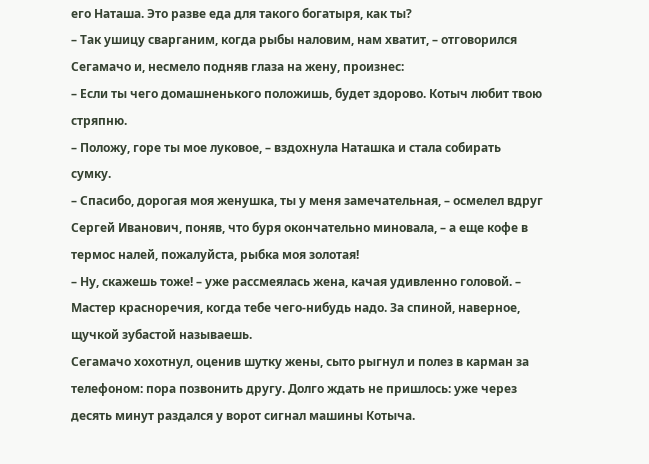его Наташа. Это разве еда для такого богатыря, как ты?
– Так ушицу сварганим, когда рыбы наловим, нам хватит, – отговорился Сегамачо и, несмело подняв глаза на жену, произнес:
– Если ты чего домашненького положишь, будет здорово. Котыч любит твою стряпню.
– Положу, горе ты мое луковое, – вздохнула Наташка и стала собирать сумку.
– Спасибо, дорогая моя женушка, ты у меня замечательная, – осмелел вдруг Сергей Иванович, поняв, что буря окончательно миновала, – а еще кофе в термос налей, пожалуйста, рыбка моя золотая!
– Ну, скажешь тоже! – уже рассмеялась жена, качая удивленно головой. – Мастер красноречия, когда тебе чего-нибудь надо. За спиной, наверное, щучкой зубастой называешь.
Сегамачо хохотнул, оценив шутку жены, сыто рыгнул и полез в карман за телефоном: пора позвонить другу. Долго ждать не пришлось: уже через десять минут раздался у ворот сигнал машины Котыча.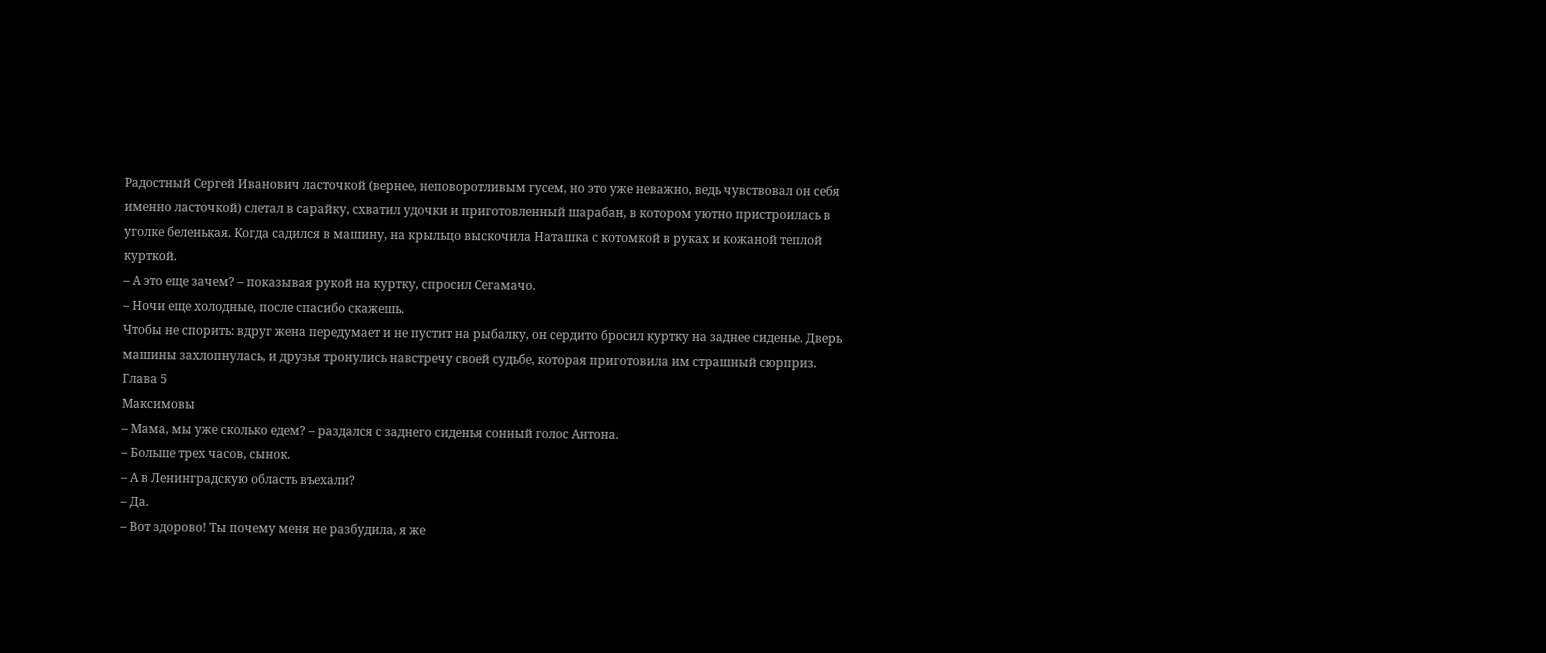Радостный Сергей Иванович ласточкой (вернее, неповоротливым гусем, но это уже неважно, ведь чувствовал он себя именно ласточкой) слетал в сарайку, схватил удочки и приготовленный шарабан, в котором уютно пристроилась в уголке беленькая. Когда садился в машину, на крыльцо выскочила Наташка с котомкой в руках и кожаной теплой курткой.
– А это еще зачем? – показывая рукой на куртку, спросил Сегамачо.
– Ночи еще холодные, после спасибо скажешь.
Чтобы не спорить: вдруг жена передумает и не пустит на рыбалку, он сердито бросил куртку на заднее сиденье. Дверь машины захлопнулась, и друзья тронулись навстречу своей судьбе, которая приготовила им страшный сюрприз.
Глава 5
Максимовы
– Мама, мы уже сколько едем? – раздался с заднего сиденья сонный голос Антона.
– Больше трех часов, сынок.
– А в Ленинградскую область въехали?
– Да.
– Вот здорово! Ты почему меня не разбудила, я же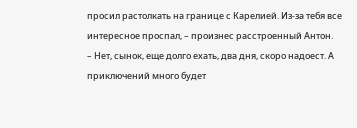просил растолкать на границе с Карелией. Из-за тебя все интересное проспал, – произнес расстроенный Антон.
– Нет, сынок, еще долго ехать, два дня, скоро надоест. А приключений много будет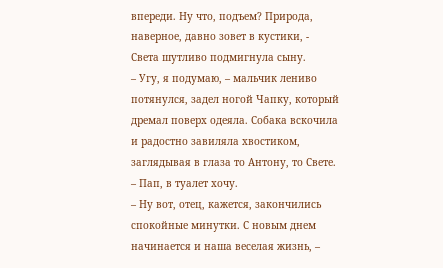впереди. Ну что, подъем? Природа, наверное, давно зовет в кустики, - Света шутливо подмигнула сыну.
– Угу, я подумаю, – мальчик лениво потянулся, задел ногой Чапку, который дремал поверх одеяла. Собака вскочила и радостно завиляла хвостиком, заглядывая в глаза то Антону, то Свете.
– Пап, в туалет хочу.
– Ну вот, отец, кажется, закончились спокойные минутки. С новым днем начинается и наша веселая жизнь, –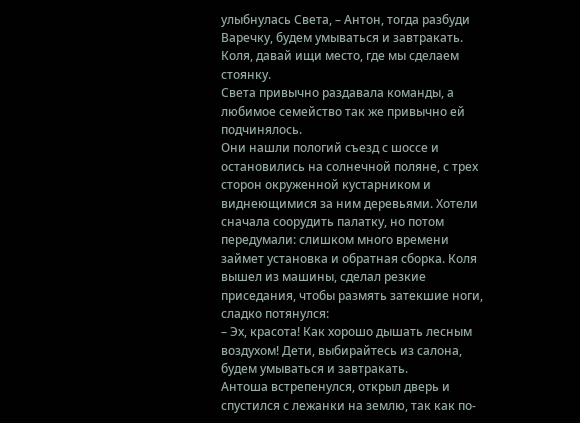улыбнулась Света, – Антон, тогда разбуди Варечку, будем умываться и завтракать. Коля, давай ищи место, где мы сделаем стоянку.
Света привычно раздавала команды, а любимое семейство так же привычно ей подчинялось.
Они нашли пологий съезд с шоссе и остановились на солнечной поляне, с трех сторон окруженной кустарником и виднеющимися за ним деревьями. Хотели сначала соорудить палатку, но потом передумали: слишком много времени займет установка и обратная сборка. Коля вышел из машины, сделал резкие приседания, чтобы размять затекшие ноги, сладко потянулся:
– Эх, красота! Как хорошо дышать лесным воздухом! Дети, выбирайтесь из салона, будем умываться и завтракать.
Антоша встрепенулся, открыл дверь и спустился с лежанки на землю, так как по-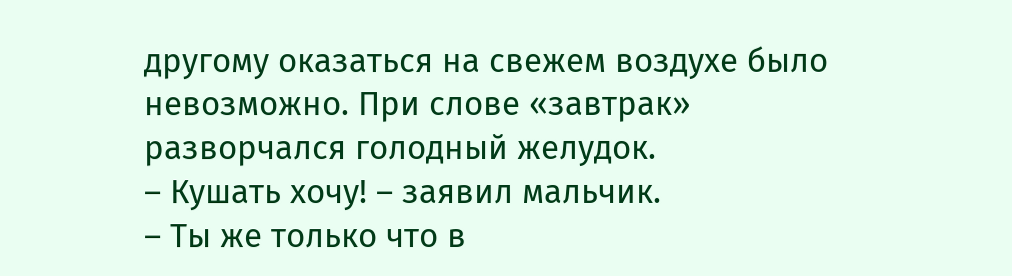другому оказаться на свежем воздухе было невозможно. При слове «завтрак» разворчался голодный желудок.
– Кушать хочу! – заявил мальчик.
– Ты же только что в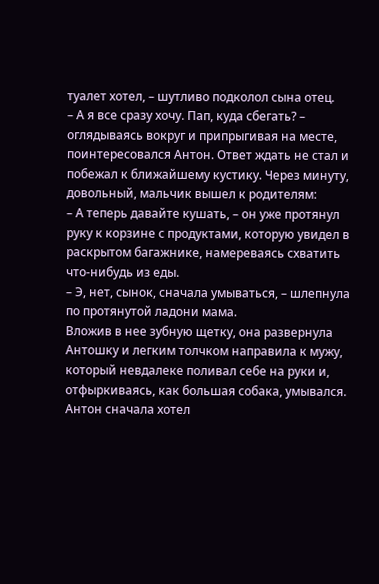туалет хотел, – шутливо подколол сына отец.
– А я все сразу хочу. Пап, куда сбегать? – оглядываясь вокруг и припрыгивая на месте, поинтересовался Антон. Ответ ждать не стал и побежал к ближайшему кустику. Через минуту, довольный, мальчик вышел к родителям:
– А теперь давайте кушать, – он уже протянул руку к корзине с продуктами, которую увидел в раскрытом багажнике, намереваясь схватить что-нибудь из еды.
– Э, нет, сынок, сначала умываться, – шлепнула по протянутой ладони мама.
Вложив в нее зубную щетку, она развернула Антошку и легким толчком направила к мужу, который невдалеке поливал себе на руки и, отфыркиваясь, как большая собака, умывался.
Антон сначала хотел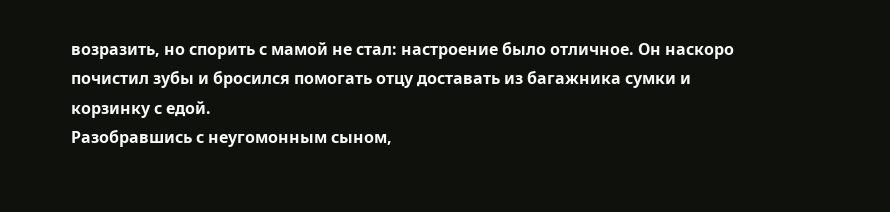возразить, но спорить с мамой не стал: настроение было отличное. Он наскоро почистил зубы и бросился помогать отцу доставать из багажника сумки и корзинку с едой.
Разобравшись с неугомонным сыном,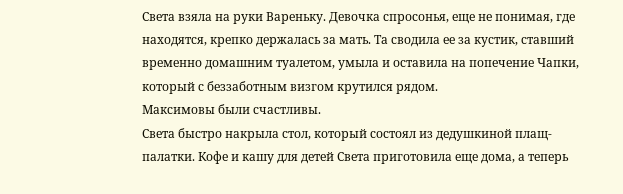Света взяла на руки Вареньку. Девочка спросонья, еще не понимая, где находятся, крепко держалась за мать. Та сводила ее за кустик, ставший временно домашним туалетом, умыла и оставила на попечение Чапки, который с беззаботным визгом крутился рядом.
Максимовы были счастливы.
Света быстро накрыла стол, который состоял из дедушкиной плащ-палатки. Кофе и кашу для детей Света приготовила еще дома, а теперь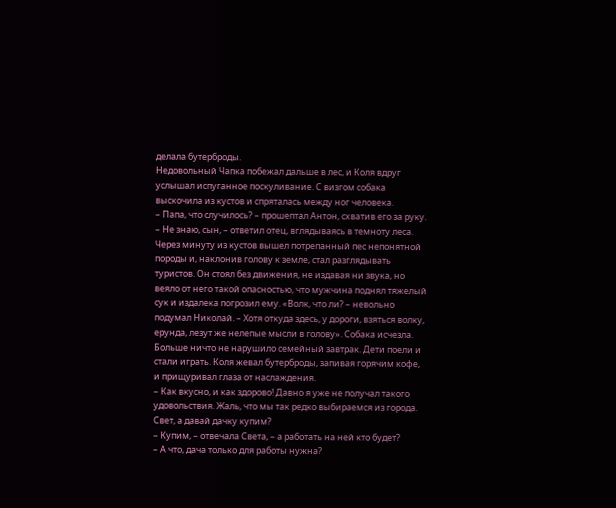делала бутерброды.
Недовольный Чапка побежал дальше в лес, и Коля вдруг услышал испуганное поскуливание. С визгом собака выскочила из кустов и спряталась между ног человека.
– Папа, что случилось? – прошептал Антон, схватив его за руку.
– Не знаю, сын, – ответил отец, вглядываясь в темноту леса.
Через минуту из кустов вышел потрепанный пес непонятной породы и, наклонив голову к земле, стал разглядывать туристов. Он стоял без движения, не издавая ни звука, но веяло от него такой опасностью, что мужчина поднял тяжелый сук и издалека погрозил ему. «Волк, что ли? – невольно подумал Николай. – Хотя откуда здесь, у дороги, взяться волку, ерунда, лезут же нелепые мысли в голову». Собака исчезла.
Больше ничто не нарушило семейный завтрак. Дети поели и стали играть. Коля жевал бутерброды, запивая горячим кофе, и прищуривал глаза от наслаждения.
– Как вкусно, и как здорово! Давно я уже не получал такого удовольствия. Жаль, что мы так редко выбираемся из города. Свет, а давай дачку купим?
– Купим, – отвечала Света, – а работать на ней кто будет?
– А что, дача только для работы нужна?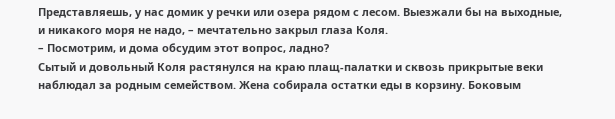Представляешь, у нас домик у речки или озера рядом с лесом. Выезжали бы на выходные, и никакого моря не надо, – мечтательно закрыл глаза Коля.
– Посмотрим, и дома обсудим этот вопрос, ладно?
Сытый и довольный Коля растянулся на краю плащ-палатки и сквозь прикрытые веки наблюдал за родным семейством. Жена собирала остатки еды в корзину. Боковым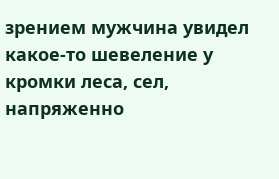зрением мужчина увидел какое-то шевеление у кромки леса, сел, напряженно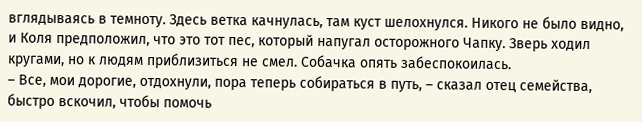вглядываясь в темноту. Здесь ветка качнулась, там куст шелохнулся. Никого не было видно, и Коля предположил, что это тот пес, который напугал осторожного Чапку. Зверь ходил кругами, но к людям приблизиться не смел. Собачка опять забеспокоилась.
– Все, мои дорогие, отдохнули, пора теперь собираться в путь, – сказал отец семейства, быстро вскочил, чтобы помочь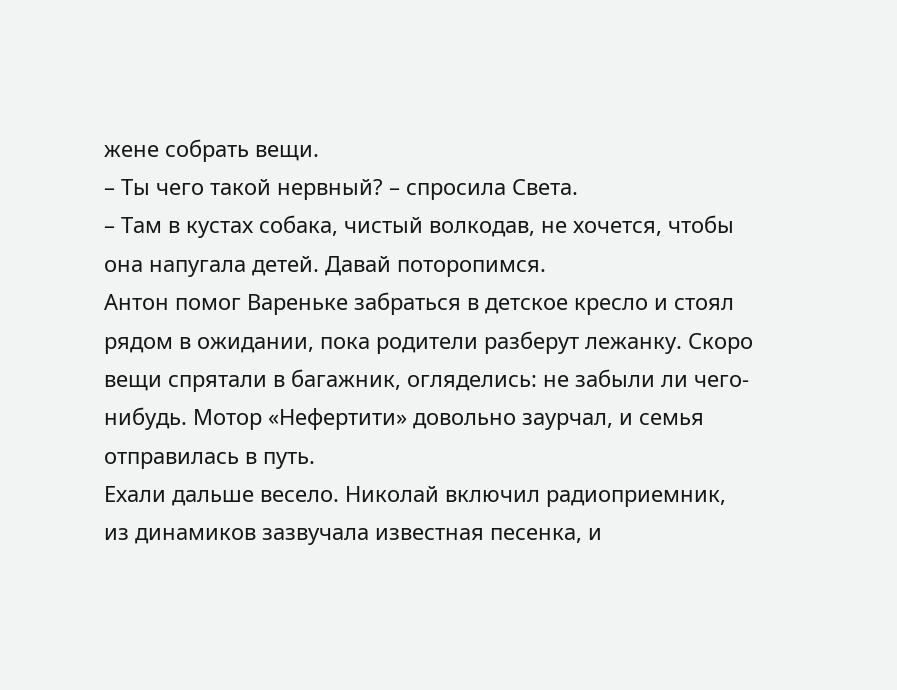жене собрать вещи.
– Ты чего такой нервный? – спросила Света.
– Там в кустах собака, чистый волкодав, не хочется, чтобы она напугала детей. Давай поторопимся.
Антон помог Вареньке забраться в детское кресло и стоял рядом в ожидании, пока родители разберут лежанку. Скоро вещи спрятали в багажник, огляделись: не забыли ли чего-нибудь. Мотор «Нефертити» довольно заурчал, и семья отправилась в путь.
Ехали дальше весело. Николай включил радиоприемник, из динамиков зазвучала известная песенка, и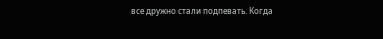все дружно стали подпевать. Когда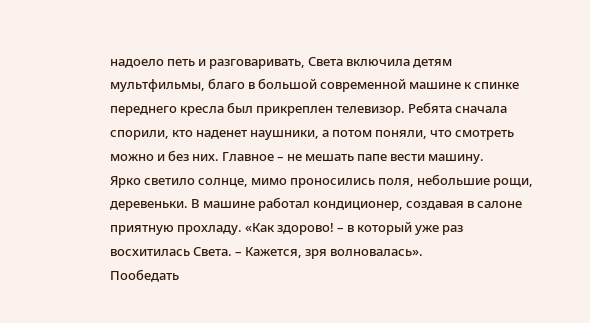надоело петь и разговаривать, Света включила детям мультфильмы, благо в большой современной машине к спинке переднего кресла был прикреплен телевизор. Ребята сначала спорили, кто наденет наушники, а потом поняли, что смотреть можно и без них. Главное – не мешать папе вести машину.
Ярко светило солнце, мимо проносились поля, небольшие рощи, деревеньки. В машине работал кондиционер, создавая в салоне приятную прохладу. «Как здорово! – в который уже раз восхитилась Света. – Кажется, зря волновалась».
Пообедать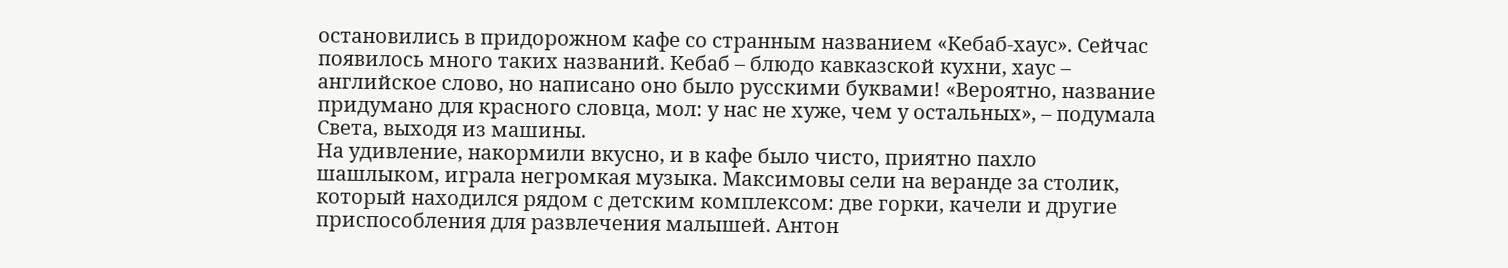остановились в придорожном кафе со странным названием «Кебаб-хаус». Сейчас появилось много таких названий. Кебаб – блюдо кавказской кухни, хаус – английское слово, но написано оно было русскими буквами! «Вероятно, название придумано для красного словца, мол: у нас не хуже, чем у остальных», – подумала Света, выходя из машины.
На удивление, накормили вкусно, и в кафе было чисто, приятно пахло шашлыком, играла негромкая музыка. Максимовы сели на веранде за столик, который находился рядом с детским комплексом: две горки, качели и другие приспособления для развлечения малышей. Антон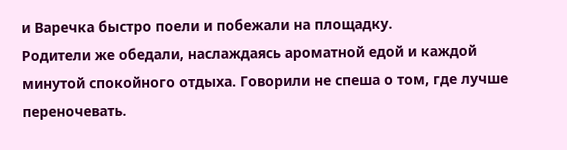и Варечка быстро поели и побежали на площадку.
Родители же обедали, наслаждаясь ароматной едой и каждой минутой спокойного отдыха. Говорили не спеша о том, где лучше переночевать.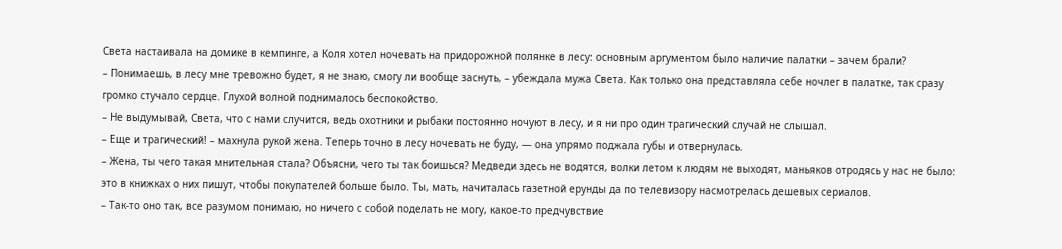Света настаивала на домике в кемпинге, а Коля хотел ночевать на придорожной полянке в лесу: основным аргументом было наличие палатки – зачем брали?
– Понимаешь, в лесу мне тревожно будет, я не знаю, смогу ли вообще заснуть, – убеждала мужа Света. Как только она представляла себе ночлег в палатке, так сразу громко стучало сердце. Глухой волной поднималось беспокойство.
– Не выдумывай, Света, что с нами случится, ведь охотники и рыбаки постоянно ночуют в лесу, и я ни про один трагический случай не слышал.
– Еще и трагический! – махнула рукой жена. Теперь точно в лесу ночевать не буду, — она упрямо поджала губы и отвернулась.
– Жена, ты чего такая мнительная стала? Объясни, чего ты так боишься? Медведи здесь не водятся, волки летом к людям не выходят, маньяков отродясь у нас не было: это в книжках о них пишут, чтобы покупателей больше было. Ты, мать, начиталась газетной ерунды да по телевизору насмотрелась дешевых сериалов.
– Так-то оно так, все разумом понимаю, но ничего с собой поделать не могу, какое-то предчувствие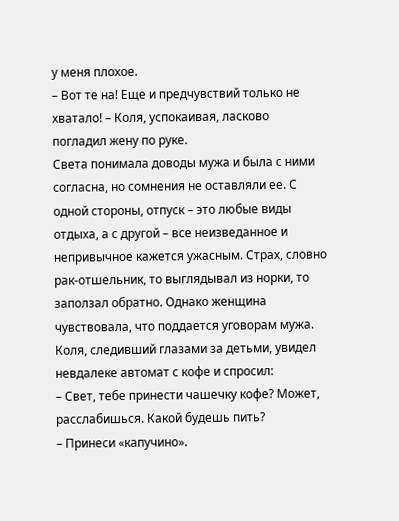у меня плохое.
– Вот те на! Еще и предчувствий только не хватало! – Коля, успокаивая, ласково погладил жену по руке.
Света понимала доводы мужа и была с ними согласна, но сомнения не оставляли ее. С одной стороны, отпуск – это любые виды отдыха, а с другой – все неизведанное и непривычное кажется ужасным. Страх, словно рак-отшельник, то выглядывал из норки, то заползал обратно. Однако женщина чувствовала, что поддается уговорам мужа.
Коля, следивший глазами за детьми, увидел невдалеке автомат с кофе и спросил:
– Свет, тебе принести чашечку кофе? Может, расслабишься. Какой будешь пить?
– Принеси «капучино».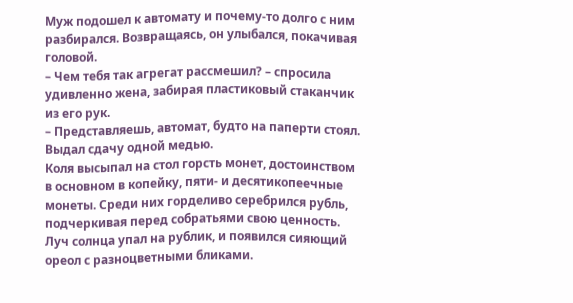Муж подошел к автомату и почему-то долго с ним разбирался. Возвращаясь, он улыбался, покачивая головой.
– Чем тебя так агрегат рассмешил? – спросила удивленно жена, забирая пластиковый стаканчик из его рук.
– Представляешь, автомат, будто на паперти стоял. Выдал сдачу одной медью.
Коля высыпал на стол горсть монет, достоинством в основном в копейку, пяти- и десятикопеечные монеты. Среди них горделиво серебрился рубль, подчеркивая перед собратьями свою ценность. Луч солнца упал на рублик, и появился сияющий ореол с разноцветными бликами.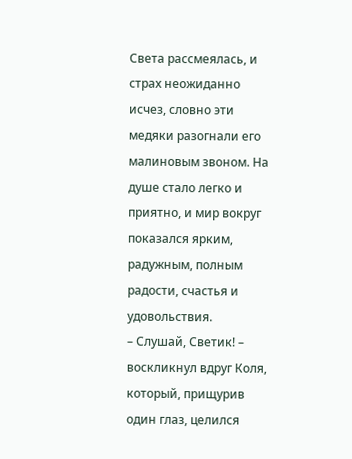Света рассмеялась, и страх неожиданно исчез, словно эти медяки разогнали его малиновым звоном. На душе стало легко и приятно, и мир вокруг показался ярким, радужным, полным радости, счастья и удовольствия.
– Слушай, Светик! – воскликнул вдруг Коля, который, прищурив один глаз, целился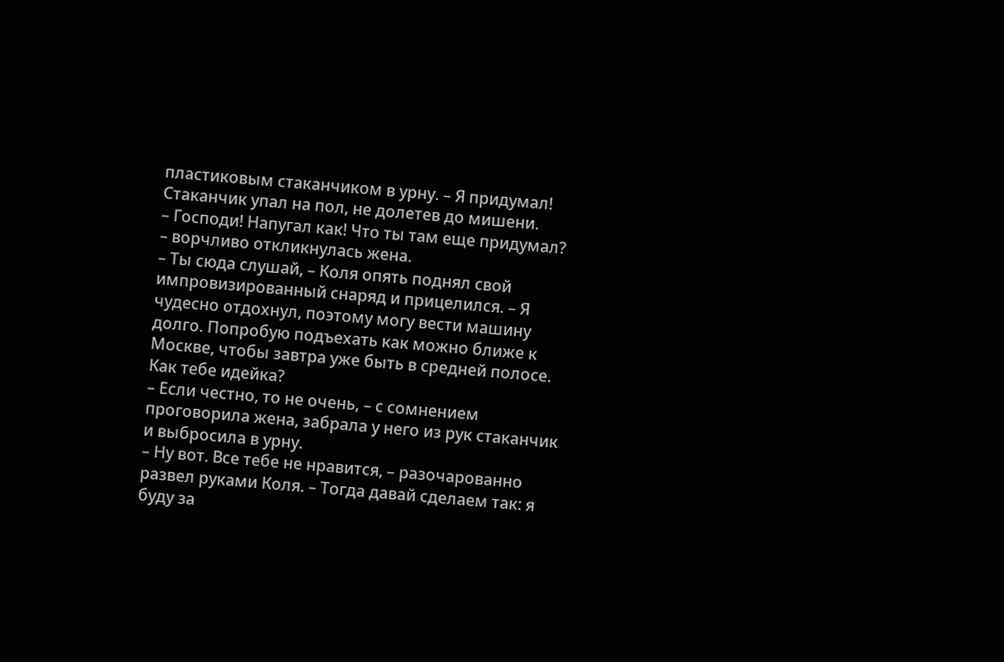пластиковым стаканчиком в урну. – Я придумал!
Стаканчик упал на пол, не долетев до мишени.
– Господи! Напугал как! Что ты там еще придумал? – ворчливо откликнулась жена.
– Ты сюда слушай, – Коля опять поднял свой импровизированный снаряд и прицелился. – Я чудесно отдохнул, поэтому могу вести машину долго. Попробую подъехать как можно ближе к Москве, чтобы завтра уже быть в средней полосе. Как тебе идейка?
– Если честно, то не очень, – с сомнением проговорила жена, забрала у него из рук стаканчик и выбросила в урну.
– Ну вот. Все тебе не нравится, – разочарованно развел руками Коля. – Тогда давай сделаем так: я буду за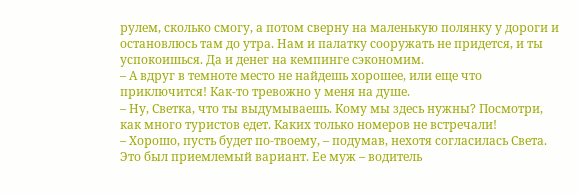рулем, сколько смогу, а потом сверну на маленькую полянку у дороги и остановлюсь там до утра. Нам и палатку сооружать не придется, и ты успокоишься. Да и денег на кемпинге сэкономим.
– А вдруг в темноте место не найдешь хорошее, или еще что приключится! Как-то тревожно у меня на душе.
– Ну, Светка, что ты выдумываешь. Кому мы здесь нужны? Посмотри, как много туристов едет. Каких только номеров не встречали!
– Хорошо, пусть будет по-твоему, – подумав, нехотя согласилась Света.
Это был приемлемый вариант. Ее муж – водитель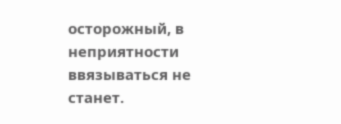осторожный, в неприятности ввязываться не станет.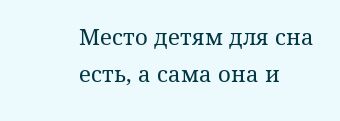Место детям для сна есть, а сама она и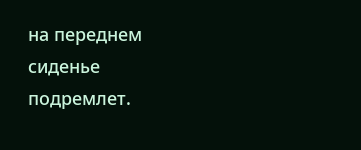на переднем сиденье подремлет.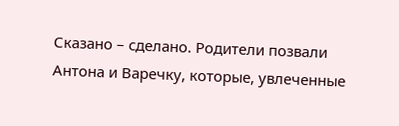Сказано – сделано. Родители позвали Антона и Варечку, которые, увлеченные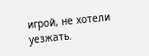игрой, не хотели уезжать.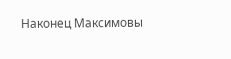Наконец Максимовы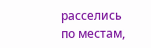расселись по местам,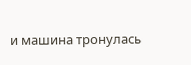и машина тронулась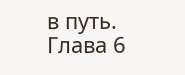в путь.
Глава 6